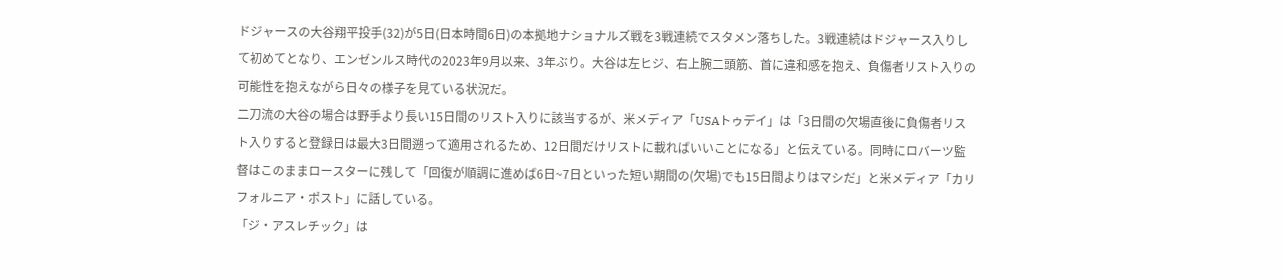ドジャースの大谷翔平投手(32)が5日(日本時間6日)の本拠地ナショナルズ戦を3戦連続でスタメン落ちした。3戦連続はドジャース入りして初めてとなり、エンゼンルス時代の2023年9月以来、3年ぶり。大谷は左ヒジ、右上腕二頭筋、首に違和感を抱え、負傷者リスト入りの可能性を抱えながら日々の様子を見ている状況だ。
二刀流の大谷の場合は野手より長い15日間のリスト入りに該当するが、米メディア「USAトゥデイ」は「3日間の欠場直後に負傷者リスト入りすると登録日は最大3日間遡って適用されるため、12日間だけリストに載ればいいことになる」と伝えている。同時にロバーツ監督はこのままロースターに残して「回復が順調に進めば6日~7日といった短い期間の(欠場)でも15日間よりはマシだ」と米メディア「カリフォルニア・ポスト」に話している。
「ジ・アスレチック」は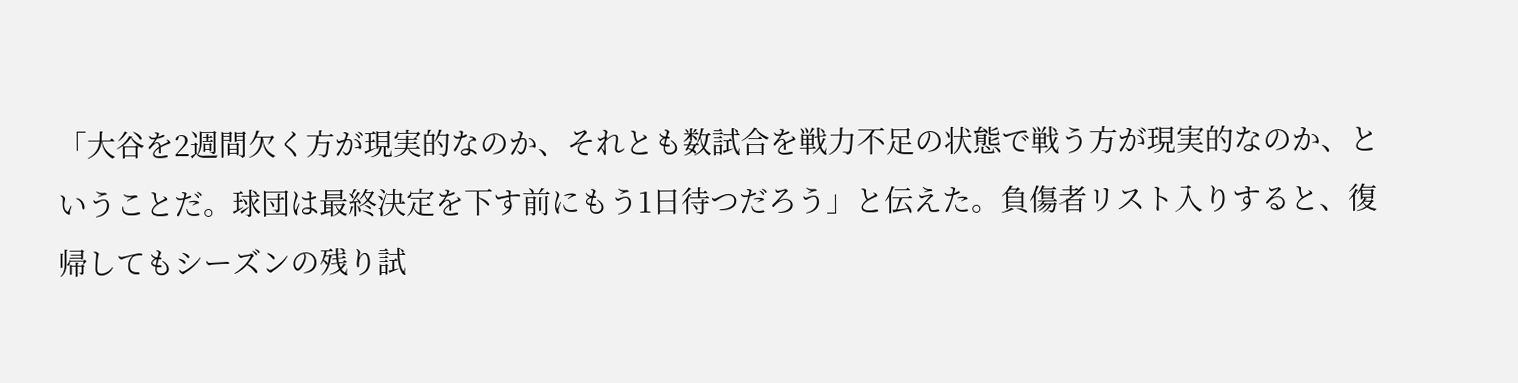「大谷を2週間欠く方が現実的なのか、それとも数試合を戦力不足の状態で戦う方が現実的なのか、ということだ。球団は最終決定を下す前にもう1日待つだろう」と伝えた。負傷者リスト入りすると、復帰してもシーズンの残り試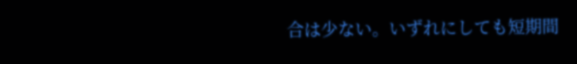合は少ない。いずれにしても短期間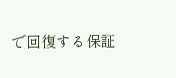で回復する保証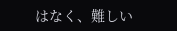はなく、難しい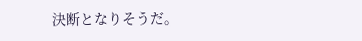決断となりそうだ。